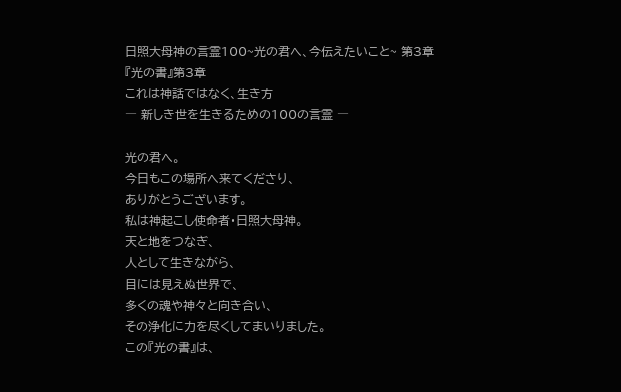日照大母神の言霊100~光の君へ、今伝えたいこと~ 第3章
『光の書』第3章
これは神話ではなく、生き方
― 新しき世を生きるための100の言霊 ―

光の君へ。
今日もこの場所へ来てくださり、
ありがとうございます。
私は神起こし使命者・日照大母神。
天と地をつなぎ、
人として生きながら、
目には見えぬ世界で、
多くの魂や神々と向き合い、
その浄化に力を尽くしてまいりました。
この『光の書』は、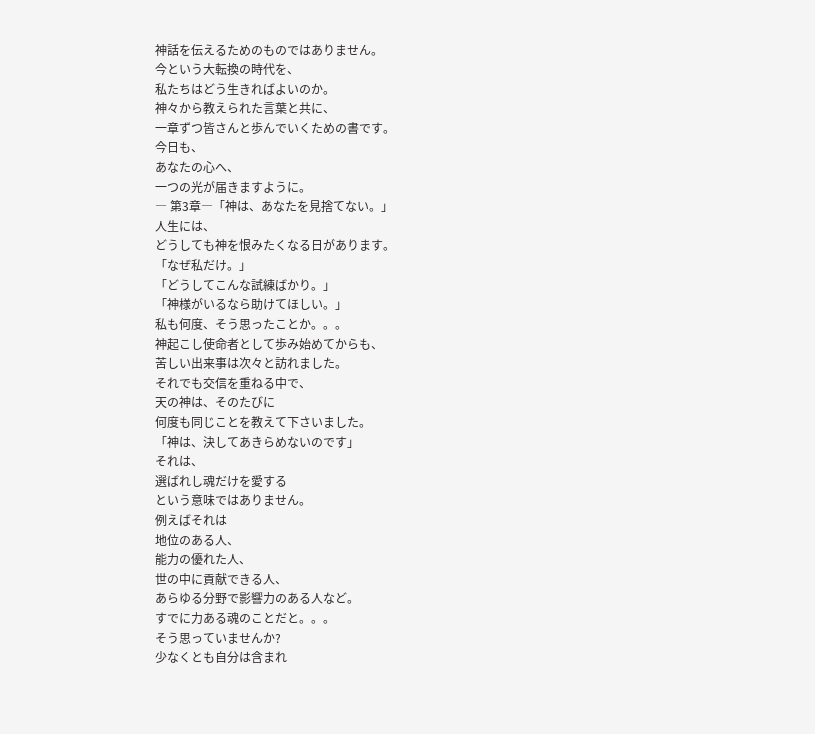神話を伝えるためのものではありません。
今という大転換の時代を、
私たちはどう生きればよいのか。
神々から教えられた言葉と共に、
一章ずつ皆さんと歩んでいくための書です。
今日も、
あなたの心へ、
一つの光が届きますように。
― 第3章―「神は、あなたを見捨てない。」
人生には、
どうしても神を恨みたくなる日があります。
「なぜ私だけ。」
「どうしてこんな試練ばかり。」
「神様がいるなら助けてほしい。」
私も何度、そう思ったことか。。。
神起こし使命者として歩み始めてからも、
苦しい出来事は次々と訪れました。
それでも交信を重ねる中で、
天の神は、そのたびに
何度も同じことを教えて下さいました。
「神は、決してあきらめないのです」
それは、
選ばれし魂だけを愛する
という意味ではありません。
例えばそれは
地位のある人、
能力の優れた人、
世の中に貢献できる人、
あらゆる分野で影響力のある人など。
すでに力ある魂のことだと。。。
そう思っていませんか?
少なくとも自分は含まれ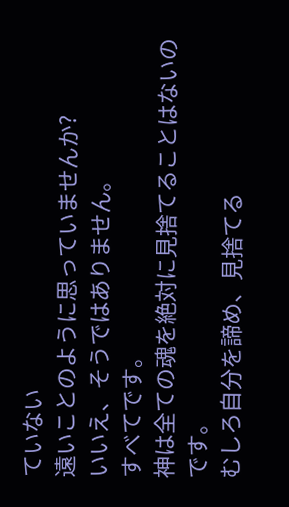ていない
遠いことのように思っていませんか?
いいえ、そうではありません。
すべてです。
神は全ての魂を絶対に見捨てることはないのです。
むしろ自分を諦め、見捨てる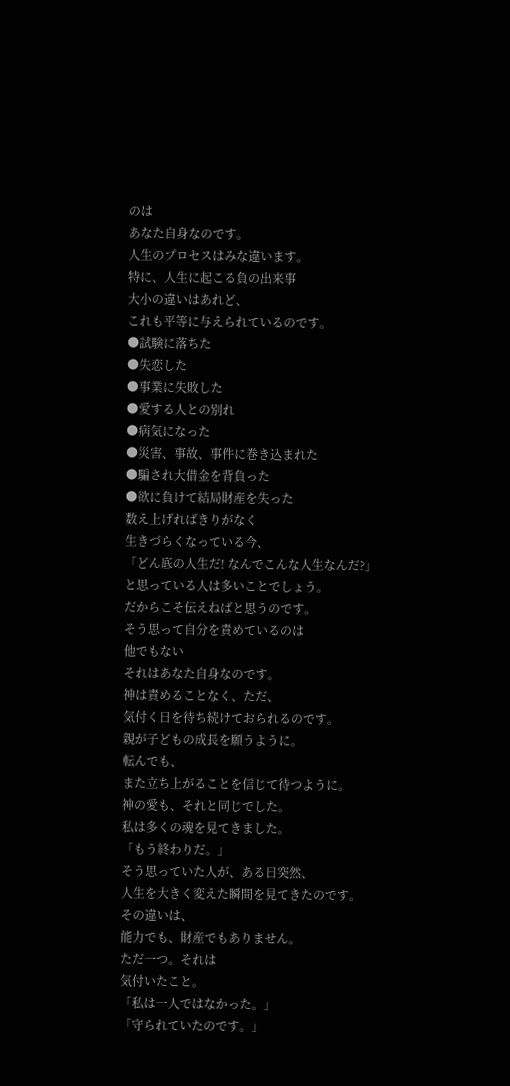のは
あなた自身なのです。
人生のプロセスはみな違います。
特に、人生に起こる負の出来事
大小の違いはあれど、
これも平等に与えられているのです。
●試験に落ちた
●失恋した
●事業に失敗した
●愛する人との別れ
●病気になった
●災害、事故、事件に巻き込まれた
●騙され大借金を背負った
●欲に負けて結局財産を失った
数え上げればきりがなく
生きづらくなっている今、
「どん底の人生だ! なんでこんな人生なんだ?」
と思っている人は多いことでしょう。
だからこそ伝えねばと思うのです。
そう思って自分を責めているのは
他でもない
それはあなた自身なのです。
神は責めることなく、ただ、
気付く日を待ち続けておられるのです。
親が子どもの成長を願うように。
転んでも、
また立ち上がることを信じて待つように。
神の愛も、それと同じでした。
私は多くの魂を見てきました。
「もう終わりだ。」
そう思っていた人が、ある日突然、
人生を大きく変えた瞬間を見てきたのです。
その違いは、
能力でも、財産でもありません。
ただ一つ。それは
気付いたこと。
「私は一人ではなかった。」
「守られていたのです。」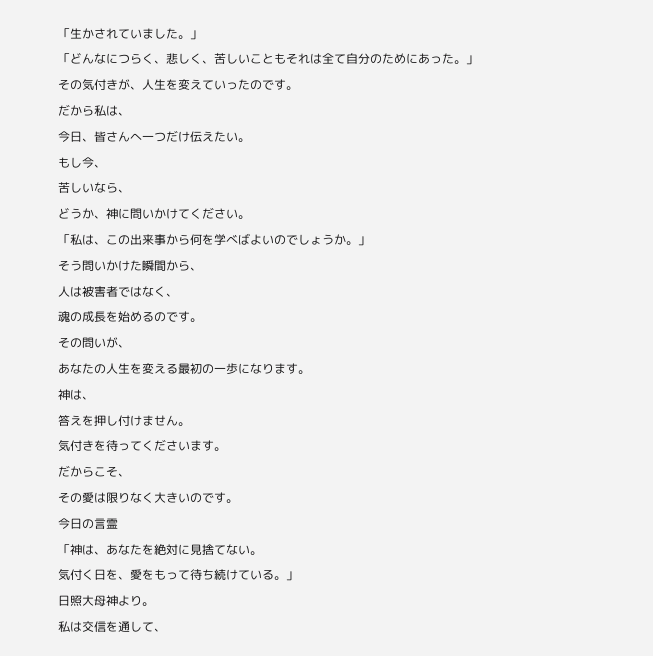「生かされていました。」
「どんなにつらく、悲しく、苦しいこともそれは全て自分のためにあった。」
その気付きが、人生を変えていったのです。
だから私は、
今日、皆さんへ一つだけ伝えたい。
もし今、
苦しいなら、
どうか、神に問いかけてください。
「私は、この出来事から何を学べばよいのでしょうか。」
そう問いかけた瞬間から、
人は被害者ではなく、
魂の成長を始めるのです。
その問いが、
あなたの人生を変える最初の一歩になります。
神は、
答えを押し付けません。
気付きを待ってくださいます。
だからこそ、
その愛は限りなく大きいのです。
今日の言霊
「神は、あなたを絶対に見捨てない。
気付く日を、愛をもって待ち続けている。」
日照大母神より。
私は交信を通して、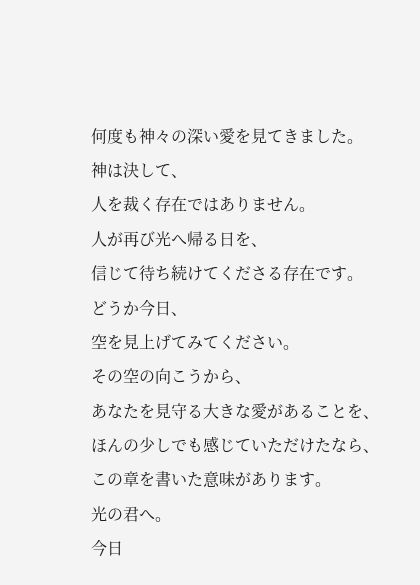何度も神々の深い愛を見てきました。
神は決して、
人を裁く存在ではありません。
人が再び光へ帰る日を、
信じて待ち続けてくださる存在です。
どうか今日、
空を見上げてみてください。
その空の向こうから、
あなたを見守る大きな愛があることを、
ほんの少しでも感じていただけたなら、
この章を書いた意味があります。
光の君へ。
今日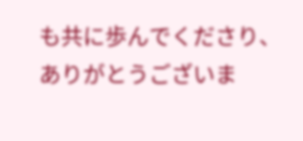も共に歩んでくださり、
ありがとうございま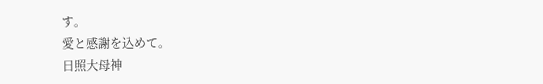す。
愛と感謝を込めて。
日照大母神